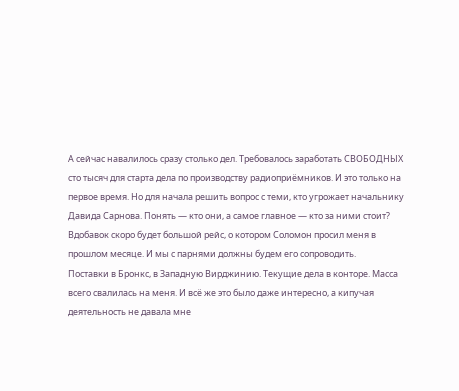А сейчас навалилось сразу столько дел. Требовалось заработать СВОБОДНЫХ сто тысяч для старта дела по производству радиоприёмников. И это только на первое время. Но для начала решить вопрос с теми, кто угрожает начальнику Давида Сарнова. Понять — кто они, а самое главное — кто за ними стоит?
Вдобавок скоро будет большой рейс, о котором Соломон просил меня в прошлом месяце. И мы с парнями должны будем его сопроводить.
Поставки в Бронкс, в Западную Вирджинию. Текущие дела в конторе. Масса всего свалилась на меня. И всё же это было даже интересно, а кипучая деятельность не давала мне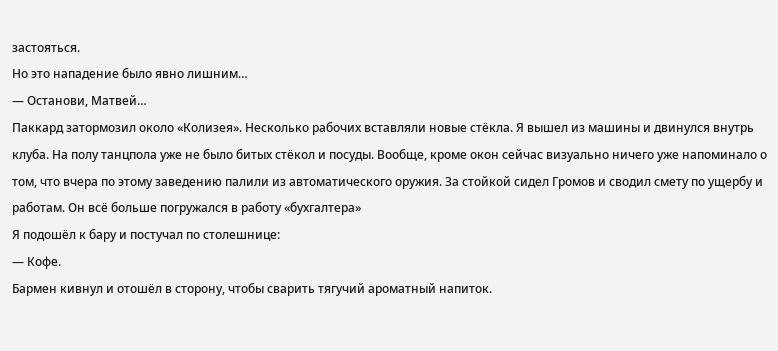застояться.
Но это нападение было явно лишним…
— Останови, Матвей…
Паккард затормозил около «Колизея». Несколько рабочих вставляли новые стёкла. Я вышел из машины и двинулся внутрь клуба. На полу танцпола уже не было битых стёкол и посуды. Вообще, кроме окон сейчас визуально ничего уже напоминало о том, что вчера по этому заведению палили из автоматического оружия. За стойкой сидел Громов и сводил смету по ущербу и работам. Он всё больше погружался в работу «бухгалтера»
Я подошёл к бару и постучал по столешнице:
— Кофе.
Бармен кивнул и отошёл в сторону, чтобы сварить тягучий ароматный напиток.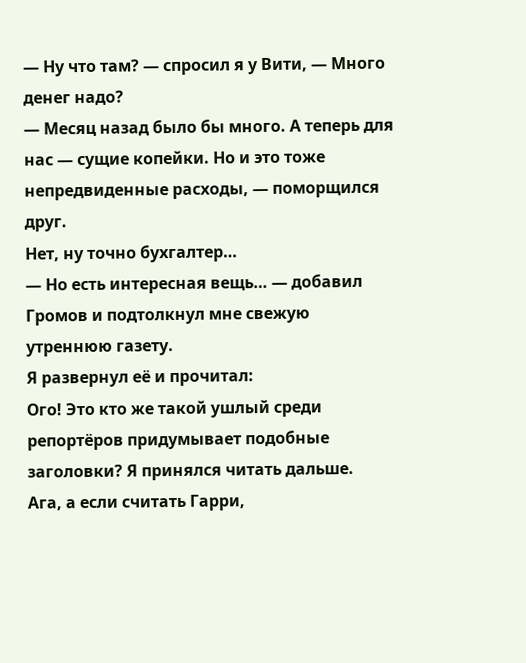— Ну что там? — спросил я у Вити, — Много денег надо?
— Месяц назад было бы много. А теперь для нас — сущие копейки. Но и это тоже непредвиденные расходы, — поморщился друг.
Нет, ну точно бухгалтер…
— Но есть интересная вещь… — добавил Громов и подтолкнул мне свежую утреннюю газету.
Я развернул её и прочитал:
Ого! Это кто же такой ушлый среди репортёров придумывает подобные заголовки? Я принялся читать дальше.
Ага, а если считать Гарри,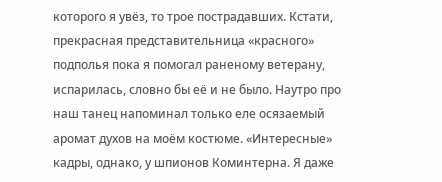которого я увёз, то трое пострадавших. Кстати, прекрасная представительница «красного» подполья пока я помогал раненому ветерану, испарилась, словно бы её и не было. Наутро про наш танец напоминал только еле осязаемый аромат духов на моём костюме. «Интересные» кадры, однако, у шпионов Коминтерна. Я даже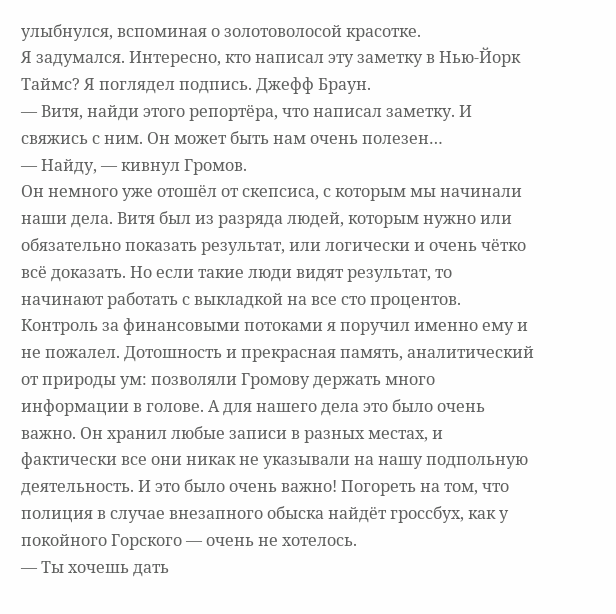улыбнулся, вспоминая о золотоволосой красотке.
Я задумался. Интересно, кто написал эту заметку в Нью-Йорк Таймс? Я поглядел подпись. Джефф Браун.
— Витя, найди этого репортёра, что написал заметку. И свяжись с ним. Он может быть нам очень полезен…
— Найду, — кивнул Громов.
Он немного уже отошёл от скепсиса, с которым мы начинали наши дела. Витя был из разряда людей, которым нужно или обязательно показать результат, или логически и очень чётко всё доказать. Но если такие люди видят результат, то начинают работать с выкладкой на все сто процентов.
Контроль за финансовыми потоками я поручил именно ему и не пожалел. Дотошность и прекрасная память, аналитический от природы ум: позволяли Громову держать много информации в голове. А для нашего дела это было очень важно. Он хранил любые записи в разных местах, и фактически все они никак не указывали на нашу подпольную деятельность. И это было очень важно! Погореть на том, что полиция в случае внезапного обыска найдёт гроссбух, как у покойного Горского — очень не хотелось.
— Ты хочешь дать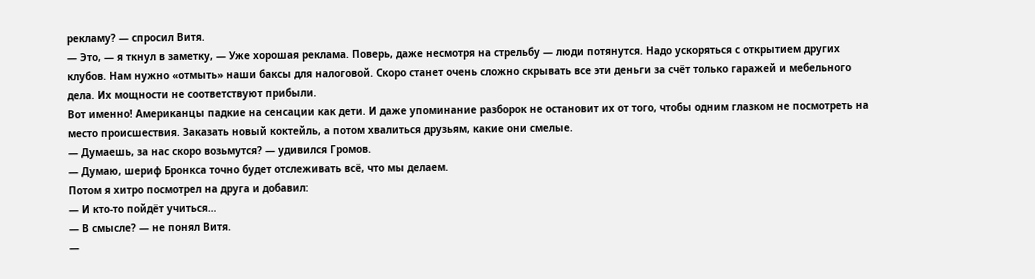рекламу? — спросил Витя.
— Это, — я ткнул в заметку, — Уже хорошая реклама. Поверь, даже несмотря на стрельбу — люди потянутся. Надо ускоряться с открытием других клубов. Нам нужно «отмыть» наши баксы для налоговой. Скоро станет очень сложно скрывать все эти деньги за счёт только гаражей и мебельного дела. Их мощности не соответствуют прибыли.
Вот именно! Американцы падкие на сенсации как дети. И даже упоминание разборок не остановит их от того, чтобы одним глазком не посмотреть на место происшествия. Заказать новый коктейль, а потом хвалиться друзьям, какие они смелые.
— Думаешь, за нас скоро возьмутся? — удивился Громов.
— Думаю, шериф Бронкса точно будет отслеживать всё, что мы делаем.
Потом я хитро посмотрел на друга и добавил:
— И кто-то пойдёт учиться…
— В смысле? — не понял Витя.
—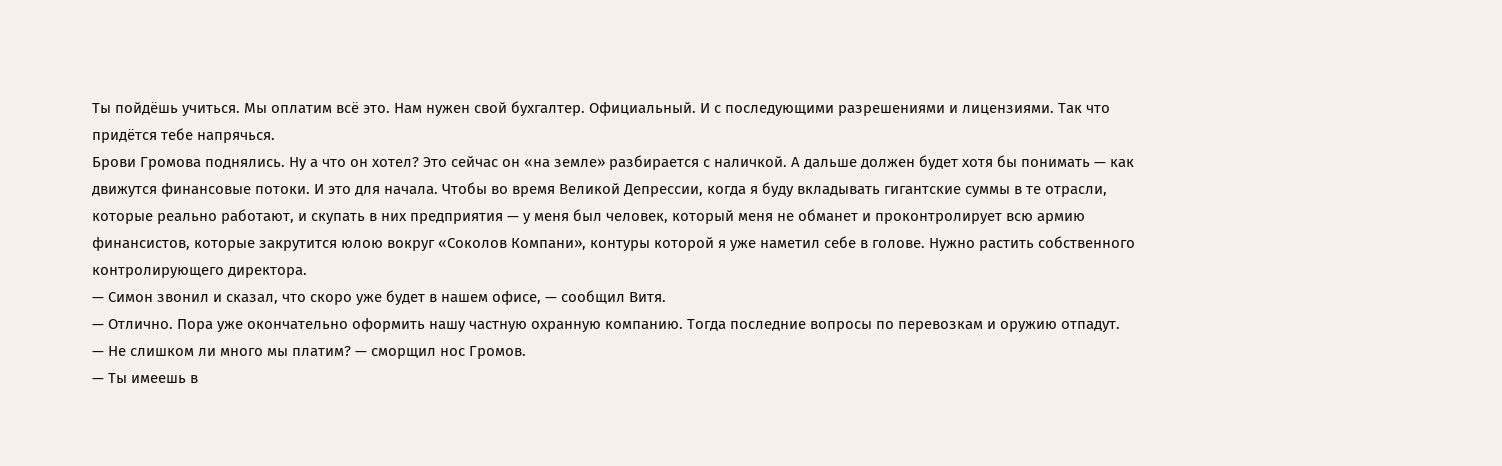Ты пойдёшь учиться. Мы оплатим всё это. Нам нужен свой бухгалтер. Официальный. И с последующими разрешениями и лицензиями. Так что придётся тебе напрячься.
Брови Громова поднялись. Ну а что он хотел? Это сейчас он «на земле» разбирается с наличкой. А дальше должен будет хотя бы понимать — как движутся финансовые потоки. И это для начала. Чтобы во время Великой Депрессии, когда я буду вкладывать гигантские суммы в те отрасли, которые реально работают, и скупать в них предприятия — у меня был человек, который меня не обманет и проконтролирует всю армию финансистов, которые закрутится юлою вокруг «Соколов Компани», контуры которой я уже наметил себе в голове. Нужно растить собственного контролирующего директора.
— Симон звонил и сказал, что скоро уже будет в нашем офисе, — сообщил Витя.
— Отлично. Пора уже окончательно оформить нашу частную охранную компанию. Тогда последние вопросы по перевозкам и оружию отпадут.
— Не слишком ли много мы платим? — сморщил нос Громов.
— Ты имеешь в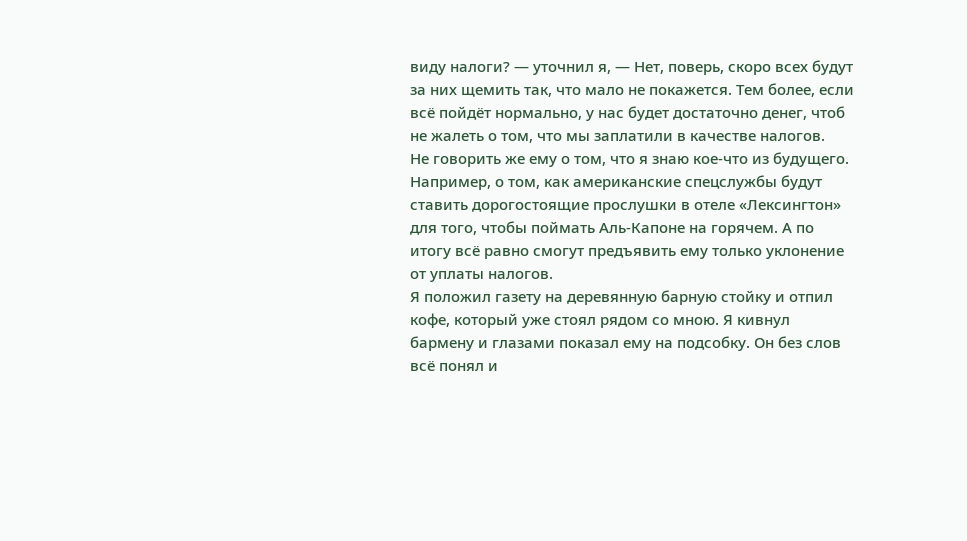виду налоги? — уточнил я, — Нет, поверь, скоро всех будут за них щемить так, что мало не покажется. Тем более, если всё пойдёт нормально, у нас будет достаточно денег, чтоб не жалеть о том, что мы заплатили в качестве налогов.
Не говорить же ему о том, что я знаю кое-что из будущего. Например, о том, как американские спецслужбы будут ставить дорогостоящие прослушки в отеле «Лексингтон» для того, чтобы поймать Аль-Капоне на горячем. А по итогу всё равно смогут предъявить ему только уклонение от уплаты налогов.
Я положил газету на деревянную барную стойку и отпил кофе, который уже стоял рядом со мною. Я кивнул бармену и глазами показал ему на подсобку. Он без слов всё понял и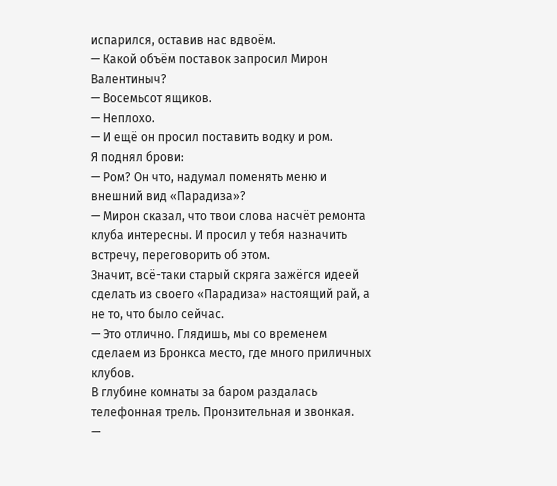испарился, оставив нас вдвоём.
— Какой объём поставок запросил Мирон Валентиныч?
— Восемьсот ящиков.
— Неплохо.
— И ещё он просил поставить водку и ром.
Я поднял брови:
— Ром? Он что, надумал поменять меню и внешний вид «Парадиза»?
— Мирон сказал, что твои слова насчёт ремонта клуба интересны. И просил у тебя назначить встречу, переговорить об этом.
Значит, всё-таки старый скряга зажёгся идеей сделать из своего «Парадиза» настоящий рай, а не то, что было сейчас.
— Это отлично. Глядишь, мы со временем сделаем из Бронкса место, где много приличных клубов.
В глубине комнаты за баром раздалась телефонная трель. Пронзительная и звонкая.
—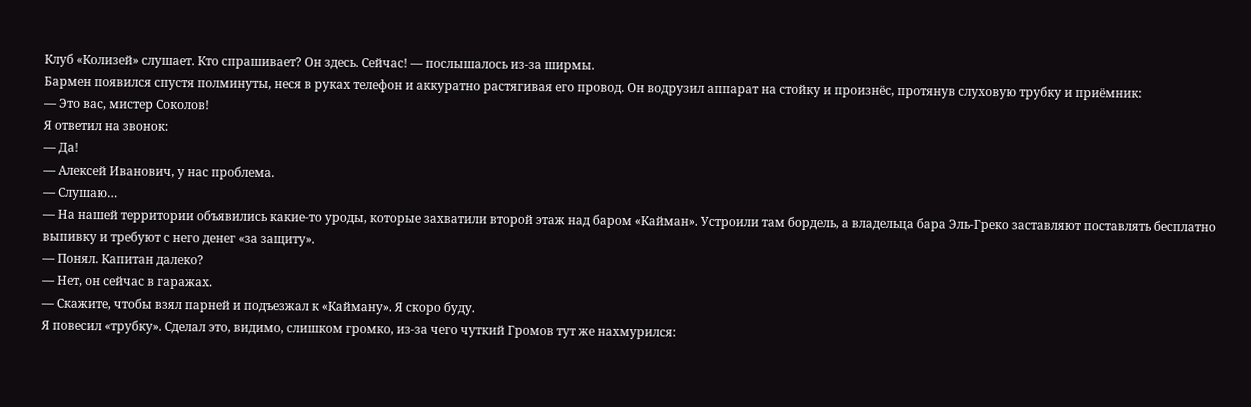Клуб «Колизей» слушает. Кто спрашивает? Он здесь. Сейчас! — послышалось из-за ширмы.
Бармен появился спустя полминуты, неся в руках телефон и аккуратно растягивая его провод. Он водрузил аппарат на стойку и произнёс, протянув слуховую трубку и приёмник:
— Это вас, мистер Соколов!
Я ответил на звонок:
— Да!
— Алексей Иванович, у нас проблема.
— Слушаю…
— На нашей территории объявились какие-то уроды, которые захватили второй этаж над баром «Кайман». Устроили там бордель, а владельца бара Эль-Греко заставляют поставлять бесплатно выпивку и требуют с него денег «за защиту».
— Понял. Капитан далеко?
— Нет, он сейчас в гаражах.
— Скажите, чтобы взял парней и подъезжал к «Кайману». Я скоро буду.
Я повесил «трубку». Сделал это, видимо, слишком громко, из-за чего чуткий Громов тут же нахмурился: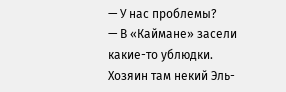— У нас проблемы?
— В «Каймане» засели какие-то ублюдки. Хозяин там некий Эль-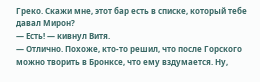Греко. Скажи мне, этот бар есть в списке, который тебе давал Мирон?
— Есть! — кивнул Витя.
— Отлично. Похоже, кто-то решил, что после Горского можно творить в Бронксе, что ему вздумается. Ну,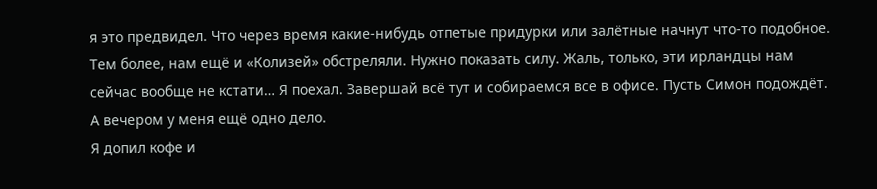я это предвидел. Что через время какие-нибудь отпетые придурки или залётные начнут что-то подобное. Тем более, нам ещё и «Колизей» обстреляли. Нужно показать силу. Жаль, только, эти ирландцы нам сейчас вообще не кстати… Я поехал. Завершай всё тут и собираемся все в офисе. Пусть Симон подождёт. А вечером у меня ещё одно дело.
Я допил кофе и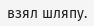взял шляпу.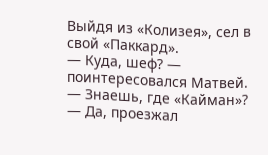Выйдя из «Колизея», сел в свой «Паккард».
— Куда, шеф? — поинтересовался Матвей.
— Знаешь, где «Кайман»?
— Да, проезжал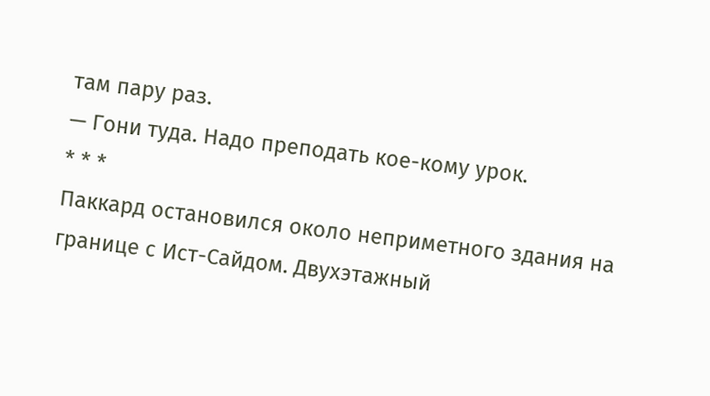там пару раз.
— Гони туда. Надо преподать кое-кому урок.
* * *
Паккард остановился около неприметного здания на границе с Ист-Сайдом. Двухэтажный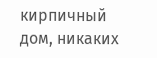кирпичный дом, никаких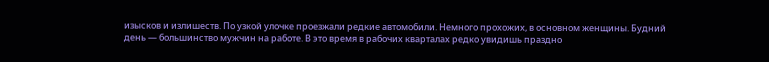изысков и излишеств. По узкой улочке проезжали редкие автомобили. Немного прохожих, в основном женщины. Будний день — большинство мужчин на работе. В это время в рабочих кварталах редко увидишь праздно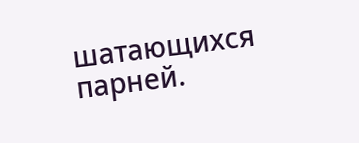шатающихся парней.